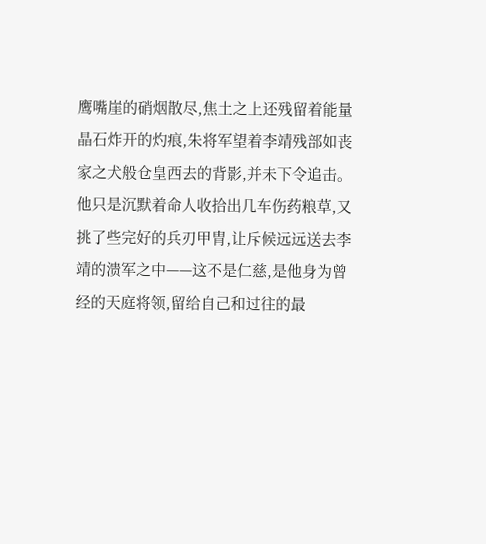鹰嘴崖的硝烟散尽,焦土之上还残留着能量晶石炸开的灼痕,朱将军望着李靖残部如丧家之犬般仓皇西去的背影,并未下令追击。
他只是沉默着命人收拾出几车伤药粮草,又挑了些完好的兵刃甲胄,让斥候远远送去李靖的溃军之中——这不是仁慈,是他身为曾经的天庭将领,留给自己和过往的最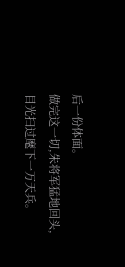后一份体面。
做完这一切,朱将军猛地回头,目光扫过麾下一万天兵。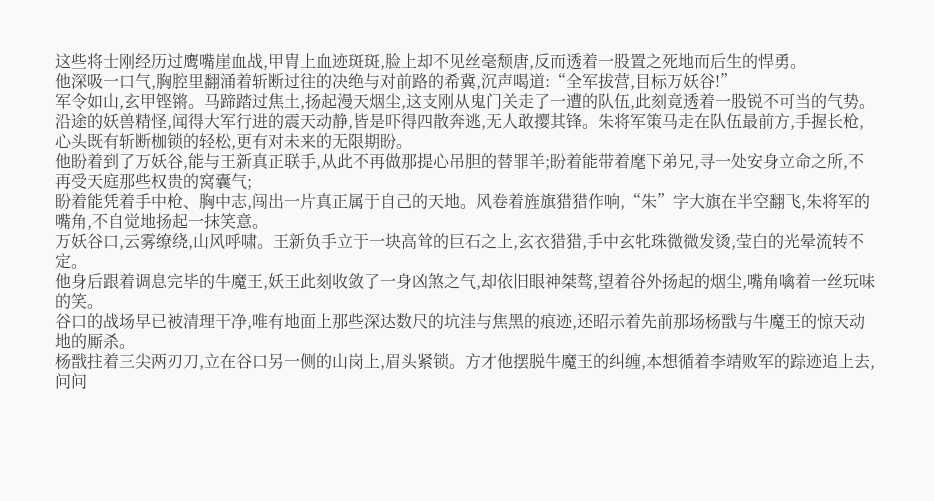这些将士刚经历过鹰嘴崖血战,甲胄上血迹斑斑,脸上却不见丝毫颓唐,反而透着一股置之死地而后生的悍勇。
他深吸一口气,胸腔里翻涌着斩断过往的决绝与对前路的希冀,沉声喝道:“全军拔营,目标万妖谷!”
军令如山,玄甲铿锵。马蹄踏过焦土,扬起漫天烟尘,这支刚从鬼门关走了一遭的队伍,此刻竟透着一股锐不可当的气势。
沿途的妖兽精怪,闻得大军行进的震天动静,皆是吓得四散奔逃,无人敢撄其锋。朱将军策马走在队伍最前方,手握长枪,心头既有斩断枷锁的轻松,更有对未来的无限期盼。
他盼着到了万妖谷,能与王新真正联手,从此不再做那提心吊胆的替罪羊;盼着能带着麾下弟兄,寻一处安身立命之所,不再受天庭那些权贵的窝囊气;
盼着能凭着手中枪、胸中志,闯出一片真正属于自己的天地。风卷着旌旗猎猎作响,“朱”字大旗在半空翻飞,朱将军的嘴角,不自觉地扬起一抹笑意。
万妖谷口,云雾缭绕,山风呼啸。王新负手立于一块高耸的巨石之上,玄衣猎猎,手中玄牝珠微微发烫,莹白的光晕流转不定。
他身后跟着调息完毕的牛魔王,妖王此刻收敛了一身凶煞之气,却依旧眼神桀骜,望着谷外扬起的烟尘,嘴角噙着一丝玩味的笑。
谷口的战场早已被清理干净,唯有地面上那些深达数尺的坑洼与焦黑的痕迹,还昭示着先前那场杨戬与牛魔王的惊天动地的厮杀。
杨戬拄着三尖两刃刀,立在谷口另一侧的山岗上,眉头紧锁。方才他摆脱牛魔王的纠缠,本想循着李靖败军的踪迹追上去,问问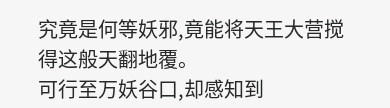究竟是何等妖邪,竟能将天王大营搅得这般天翻地覆。
可行至万妖谷口,却感知到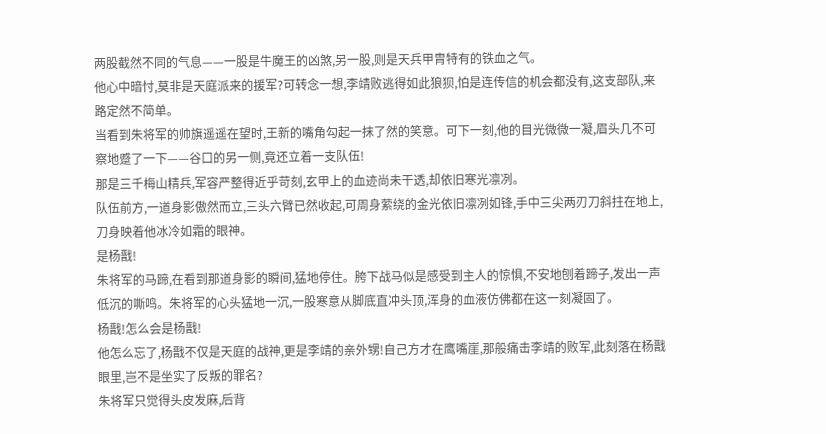两股截然不同的气息——一股是牛魔王的凶煞,另一股,则是天兵甲胄特有的铁血之气。
他心中暗忖,莫非是天庭派来的援军?可转念一想,李靖败逃得如此狼狈,怕是连传信的机会都没有,这支部队,来路定然不简单。
当看到朱将军的帅旗遥遥在望时,王新的嘴角勾起一抹了然的笑意。可下一刻,他的目光微微一凝,眉头几不可察地蹙了一下——谷口的另一侧,竟还立着一支队伍!
那是三千梅山精兵,军容严整得近乎苛刻,玄甲上的血迹尚未干透,却依旧寒光凛冽。
队伍前方,一道身影傲然而立,三头六臂已然收起,可周身萦绕的金光依旧凛冽如锋,手中三尖两刃刀斜拄在地上,刀身映着他冰冷如霜的眼神。
是杨戬!
朱将军的马蹄,在看到那道身影的瞬间,猛地停住。胯下战马似是感受到主人的惊惧,不安地刨着蹄子,发出一声低沉的嘶鸣。朱将军的心头猛地一沉,一股寒意从脚底直冲头顶,浑身的血液仿佛都在这一刻凝固了。
杨戬!怎么会是杨戬!
他怎么忘了,杨戬不仅是天庭的战神,更是李靖的亲外甥!自己方才在鹰嘴崖,那般痛击李靖的败军,此刻落在杨戬眼里,岂不是坐实了反叛的罪名?
朱将军只觉得头皮发麻,后背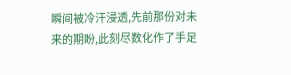瞬间被冷汗浸透,先前那份对未来的期盼,此刻尽数化作了手足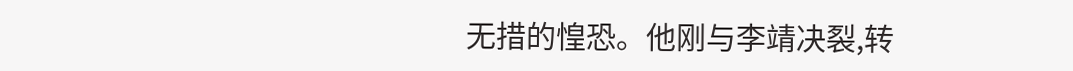无措的惶恐。他刚与李靖决裂,转